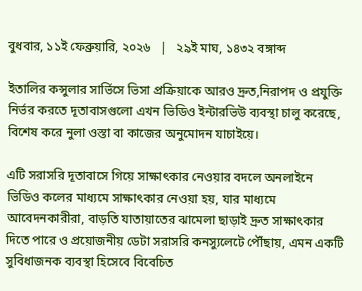বুধবার, ১১ই ফেব্রুয়ারি, ২০২৬   |   ২৯ই মাঘ, ১৪৩২ বঙ্গাব্দ

ইতালির কন্সুলার সার্ভিসে ভিসা প্রক্রিয়াকে আরও দ্রুত,নিরাপদ ও প্রযুক্তি নির্ভর করতে দূতাবাসগুলো এখন ভিডিও ইন্টারভিউ ব্যবস্থা চালু করেছে, বিশেষ করে নুলা ওস্তা বা কাজের অনুমোদন যাচাইয়ে।

এটি সরাসরি দূতাবাসে গিয়ে সাক্ষাৎকার নেওয়ার বদলে অনলাইনে ভিডিও কলের মাধ্যমে সাক্ষাৎকার নেওয়া হয়, যার মাধ্যমে আবেদনকারীরা, বাড়তি যাতায়াতের ঝামেলা ছাড়াই দ্রুত সাক্ষাৎকার দিতে পারে ও প্রয়োজনীয় ডেটা সরাসরি কনস্যুলেটে পৌঁছায়, এমন একটি সুবিধাজনক ব্যবস্থা হিসেবে বিবেচিত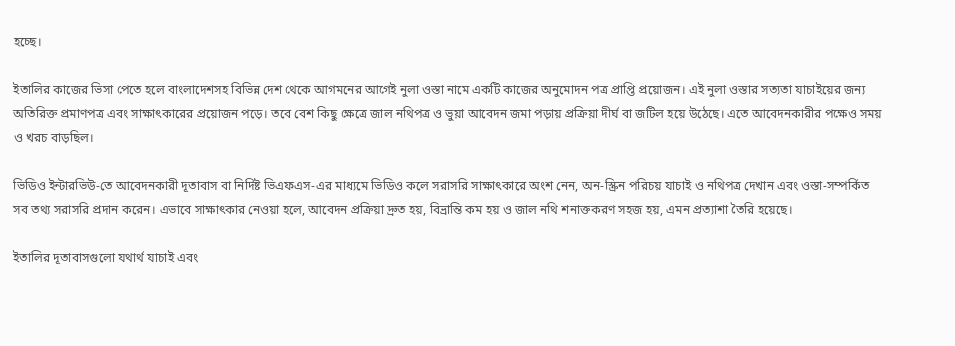হচ্ছে।

ইতালির কাজের ভিসা পেতে হলে বাংলাদেশসহ বিভিন্ন দেশ থেকে আগমনের আগেই নুলা ওস্তা নামে একটি কাজের অনুমোদন পত্র প্রাপ্তি প্রয়োজন। এই নুলা ওস্তার সত্যতা যাচাইয়ের জন্য অতিরিক্ত প্রমাণপত্র এবং সাক্ষাৎকারের প্রয়োজন পড়ে। তবে বেশ কিছু ক্ষেত্রে জাল নথিপত্র ও ভুয়া আবেদন জমা পড়ায় প্রক্রিয়া দীর্ঘ বা জটিল হয়ে উঠেছে। এতে আবেদনকারীর পক্ষেও সময় ও খরচ বাড়ছিল।

ভিডিও ইন্টারভিউ-তে আবেদনকারী দূতাবাস বা নির্দিষ্ট ভিএফএস-এর মাধ্যমে ভিডিও কলে সরাসরি সাক্ষাৎকারে অংশ নেন, অন-স্ক্রিন পরিচয় যাচাই ও নথিপত্র দেখান এবং ওস্তা-সম্পর্কিত সব তথ্য সরাসরি প্রদান করেন। এভাবে সাক্ষাৎকার নেওয়া হলে, আবেদন প্রক্রিয়া দ্রুত হয়, বিভ্রান্তি কম হয় ও জাল নথি শনাক্তকরণ সহজ হয়, এমন প্রত্যাশা তৈরি হয়েছে।

ইতালির দূতাবাসগুলো যথার্থ যাচাই এবং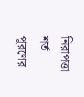নিরাপত্তা শর্ত পূরণের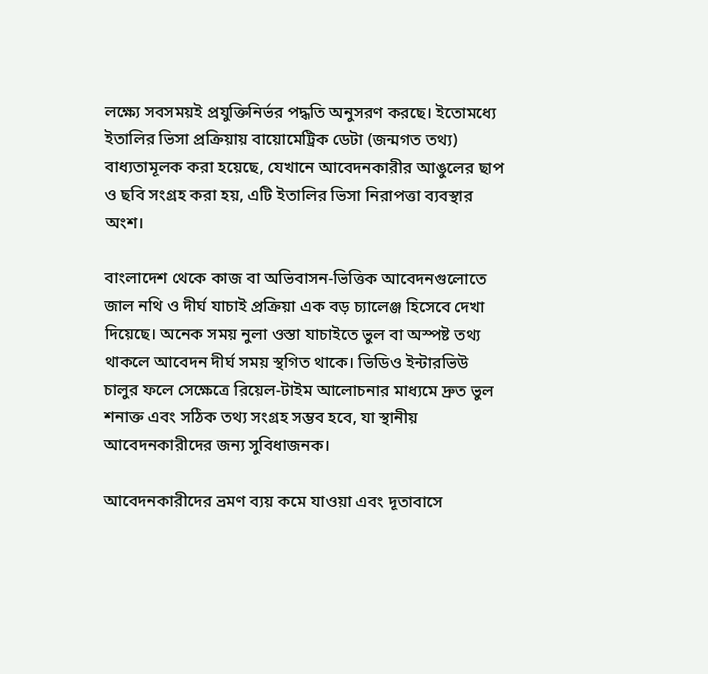লক্ষ্যে সবসময়ই প্রযুক্তিনির্ভর পদ্ধতি অনুসরণ করছে। ইতোমধ্যে ইতালির ভিসা প্রক্রিয়ায় বায়োমেট্রিক ডেটা (জন্মগত তথ্য) বাধ্যতামূলক করা হয়েছে, যেখানে আবেদনকারীর আঙুলের ছাপ ও ছবি সংগ্রহ করা হয়, এটি ইতালির ভিসা নিরাপত্তা ব্যবস্থার অংশ।

বাংলাদেশ থেকে কাজ বা অভিবাসন-ভিত্তিক আবেদনগুলোতে জাল নথি ও দীর্ঘ যাচাই প্রক্রিয়া এক বড় চ্যালেঞ্জ হিসেবে দেখা দিয়েছে। অনেক সময় নুলা ওস্তা যাচাইতে ভুল বা অস্পষ্ট তথ্য থাকলে আবেদন দীর্ঘ সময় স্থগিত থাকে। ভিডিও ইন্টারভিউ চালুর ফলে সেক্ষেত্রে রিয়েল-টাইম আলোচনার মাধ্যমে দ্রুত ভুল শনাক্ত এবং সঠিক তথ্য সংগ্রহ সম্ভব হবে, যা স্থানীয় আবেদনকারীদের জন্য সুবিধাজনক।

আবেদনকারীদের ভ্রমণ ব্যয় কমে যাওয়া এবং দূতাবাসে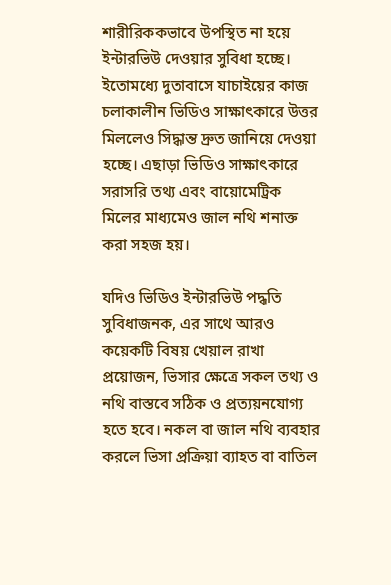শারীরিককভাবে উপস্থিত না হয়ে ইন্টারভিউ দেওয়ার সুবিধা হচ্ছে। ইতোমধ্যে দুতাবাসে যাচাইয়ের কাজ চলাকালীন ভিডিও সাক্ষাৎকারে উত্তর মিললেও সিদ্ধান্ত দ্রুত জানিয়ে দেওয়া হচ্ছে। এছাড়া ভিডিও সাক্ষাৎকারে সরাসরি তথ্য এবং বায়োমেট্রিক মিলের মাধ্যমেও জাল নথি শনাক্ত করা সহজ হয়।

যদিও ভিডিও ইন্টারভিউ পদ্ধতি সুবিধাজনক, এর সাথে আরও কয়েকটি বিষয় খেয়াল রাখা প্রয়োজন, ভিসার ক্ষেত্রে সকল তথ্য ও নথি বাস্তবে সঠিক ও প্রত্যয়নযোগ্য হতে হবে। নকল বা জাল নথি ব্যবহার করলে ভিসা প্রক্রিয়া ব্যাহত বা বাতিল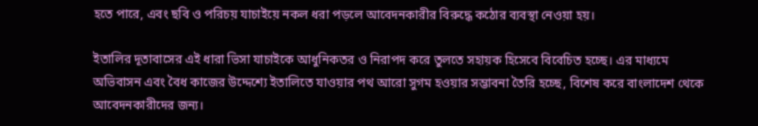হতে পারে, এবং ছবি ও পরিচয় যাচাইয়ে নকল ধরা পড়লে আবেদনকারীর বিরুদ্ধে কঠোর ব্যবস্থা নেওয়া হয়।

ইতালির দূতাবাসের এই ধারা ভিসা যাচাইকে আধুনিকতর ও নিরাপদ করে তুলতে সহায়ক হিসেবে বিবেচিত হচ্ছে। এর মাধ্যমে অভিবাসন এবং বৈধ কাজের উদ্দেশ্যে ইতালিতে যাওয়ার পথ আরো সুগম হওয়ার সম্ভাবনা তৈরি হচ্ছে, বিশেষ করে বাংলাদেশ থেকে আবেদনকারীদের জন্য।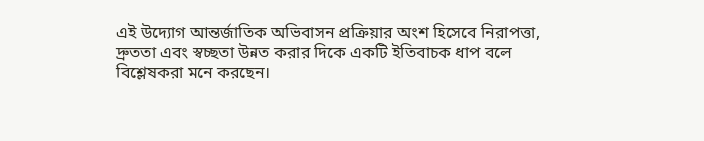এই উদ্যোগ আন্তর্জাতিক অভিবাসন প্রক্রিয়ার অংশ হিসেবে নিরাপত্তা, দ্রুততা এবং স্বচ্ছতা উন্নত করার দিকে একটি ইতিবাচক ধাপ বলে বিশ্লেষকরা মনে করছেন।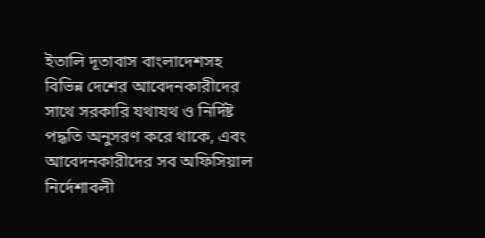ইতালি দূতাবাস বাংলাদেশসহ বিভিন্ন দেশের আবেদনকারীদের সাথে সরকারি যথাযথ ও নির্দিষ্ট পদ্ধতি অনুসরণ করে থাকে, এবং আবেদনকারীদের সব অফিসিয়াল নির্দেশাবলী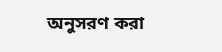অনুসরণ করা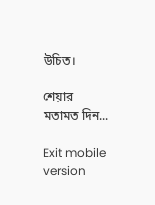উচিত।

শেয়ার
মতামত দিন...

Exit mobile version